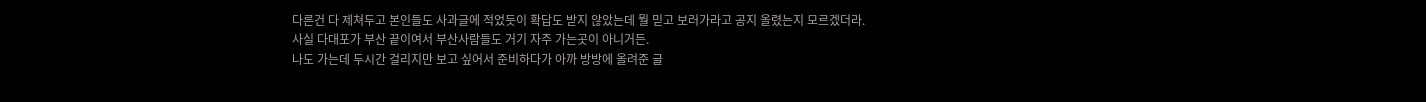다른건 다 제쳐두고 본인들도 사과글에 적었듯이 확답도 받지 않았는데 뭘 믿고 보러가라고 공지 올렸는지 모르겠더라.
사실 다대포가 부산 끝이여서 부산사람들도 거기 자주 가는곳이 아니거든.
나도 가는데 두시간 걸리지만 보고 싶어서 준비하다가 아까 방방에 올려준 글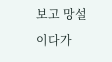보고 망설이다가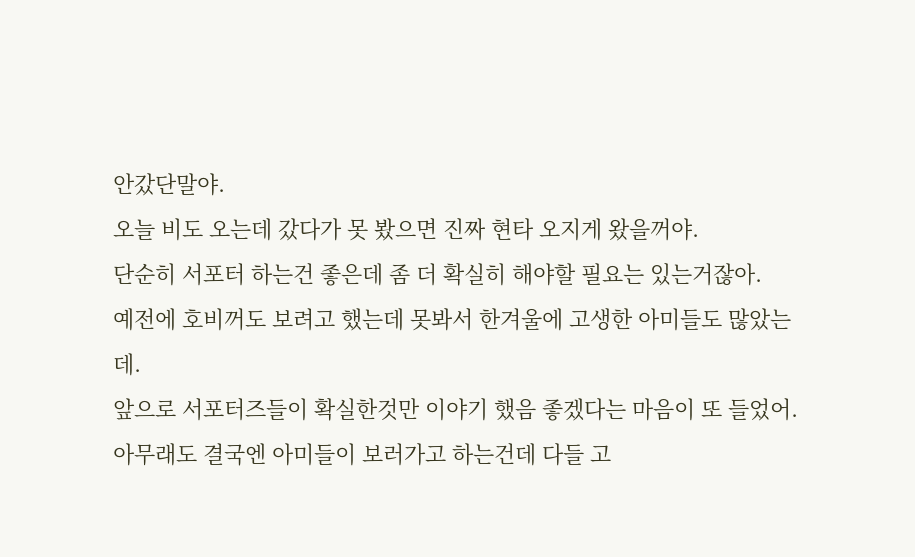안갔단말야.
오늘 비도 오는데 갔다가 못 봤으면 진짜 현타 오지게 왔을꺼야.
단순히 서포터 하는건 좋은데 좀 더 확실히 해야할 필요는 있는거잖아.
예전에 호비꺼도 보려고 했는데 못봐서 한겨울에 고생한 아미들도 많았는데.
앞으로 서포터즈들이 확실한것만 이야기 했음 좋겠다는 마음이 또 들었어.
아무래도 결국엔 아미들이 보러가고 하는건데 다들 고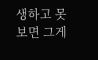생하고 못 보면 그게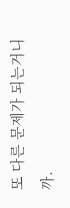또 다른 문제가 되는거니까.